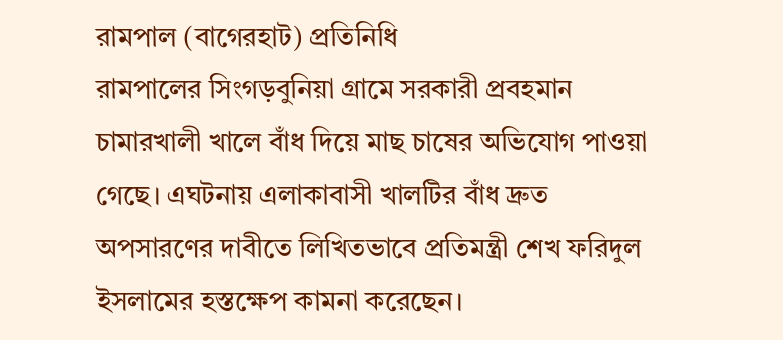রামপাল (বাগেরহাট) প্রতিনিধি
রামপালের সিংগড়বুনিয়া গ্রামে সরকারী প্রবহমান চামারখালী খালে বাঁধ দিয়ে মাছ চাষের অভিযোগ পাওয়া গেছে। এঘটনায় এলাকাবাসী খালটির বাঁধ দ্রুত অপসারণের দাবীতে লিখিতভাবে প্রতিমন্ত্রী শেখ ফরিদুল ইসলামের হস্তক্ষেপ কামনা করেছেন।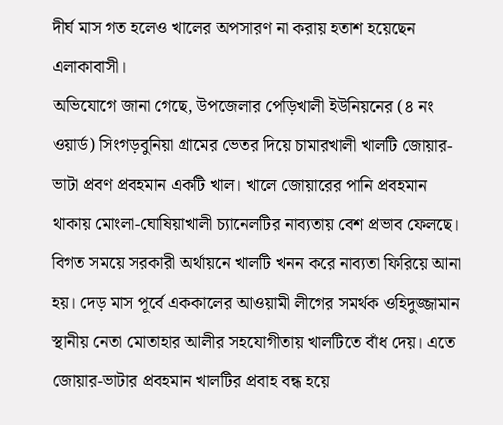দীর্ঘ মাস গত হলেও খালের অপসারণ না করায় হতাশ হয়েছেন এলাকাবাসী।
অভিযোগে জানা গেছে, উপজেলার পেড়িখালী ইউনিয়নের (৪ নং ওয়ার্ড) সিংগড়বুনিয়া গ্রামের ভেতর দিয়ে চামারখালী খালটি জোয়ার-ভাটা প্রবণ প্রবহমান একটি খাল। খালে জোয়ারের পানি প্রবহমান থাকায় মোংলা-ঘোষিয়াখালী চ্যানেলটির নাব্যতায় বেশ প্রভাব ফেলছে। বিগত সময়ে সরকারী অর্থায়নে খালটি খনন করে নাব্যতা ফিরিয়ে আনা হয়। দেড় মাস পূর্বে এককালের আওয়ামী লীগের সমর্থক ওহিদুজ্জামান স্থানীয় নেতা মোতাহার আলীর সহযোগীতায় খালটিতে বাঁধ দেয়। এতে জোয়ার-ভাটার প্রবহমান খালটির প্রবাহ বন্ধ হয়ে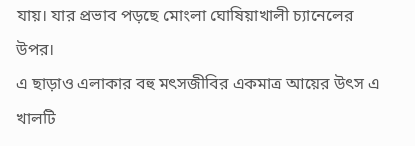যায়। যার প্রভাব পড়ছে মোংলা ঘোষিয়াখালী চ্যানেলের উপর।
এ ছাড়াও এলাকার বহু মৎসজীবির একমাত্র আয়ের উৎস এ খালটি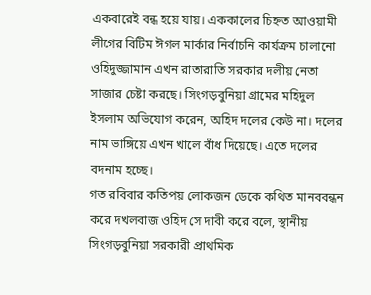একবারেই বন্ধ হয়ে যায়। এককালের চিহ্নত আওয়ামী লীগের বিটিম ঈগল মার্কার নির্বাচনি কার্যক্রম চালানো ওহিদুজ্জামান এখন রাতারাতি সরকার দলীয় নেতা সাজার চেষ্টা করছে। সিংগড়বুনিয়া গ্রামের মহিদুল ইসলাম অভিযোগ করেন, অহিদ দলের কেউ না। দলের নাম ভাঙ্গিয়ে এখন খালে বাঁধ দিয়েছে। এতে দলের বদনাম হচ্ছে।
গত রবিবার কতিপয় লোকজন ডেকে কথিত মানববন্ধন করে দখলবাজ ওহিদ সে দাবী করে বলে, স্থানীয় সিংগড়বুনিয়া সরকারী প্রাথমিক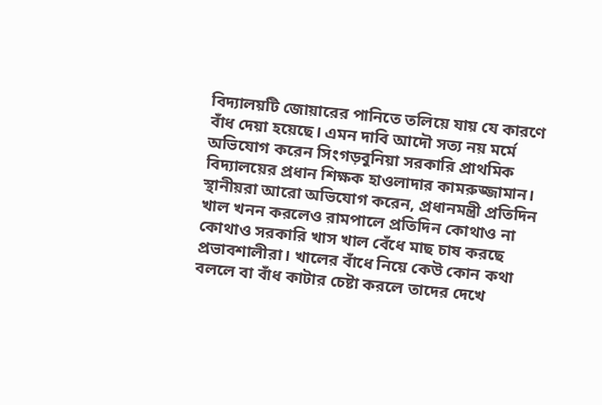বিদ্যালয়টি জোয়ারের পানিতে তলিয়ে যায় যে কারণে বাঁধ দেয়া হয়েছে। এমন দাবি আদৌ সত্য নয় মর্মে অভিযোগ করেন সিংগড়বুনিয়া সরকারি প্রাথমিক বিদ্যালয়ের প্রধান শিক্ষক হাওলাদার কামরুজ্জামান।
স্থানীয়রা আরো অভিযোগ করেন, প্রধানমন্ত্রী প্রতিদিন খাল খনন করলেও রামপালে প্রতিদিন কোথাও না কোথাও সরকারি খাস খাল বেঁধে মাছ চাষ করছে প্রভাবশালীরা। খালের বাঁধে নিয়ে কেউ কোন কথা বললে বা বাঁধ কাটার চেষ্টা করলে তাদের দেখে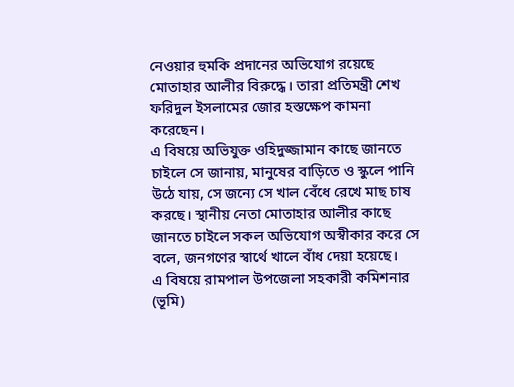নেওয়ার হুমকি প্রদানের অভিযোগ রয়েছে মোতাহার আলীর বিরুদ্ধে। তারা প্রতিমন্ত্রী শেখ ফরিদুল ইসলামের জোর হস্তক্ষেপ কামনা করেছেন।
এ বিষয়ে অভিযুক্ত ওহিদুজ্জামান কাছে জানতে চাইলে সে জানায়, মানুষের বাড়িতে ও স্কুলে পানি উঠে যায়, সে জন্যে সে খাল বেঁধে রেখে মাছ চাষ করছে। স্থানীয় নেতা মোতাহার আলীর কাছে জানতে চাইলে সকল অভিযোগ অস্বীকার করে সে বলে, জনগণের স্বার্থে খালে বাঁধ দেয়া হয়েছে।
এ বিষয়ে রামপাল উপজেলা সহকারী কমিশনার (ভূমি)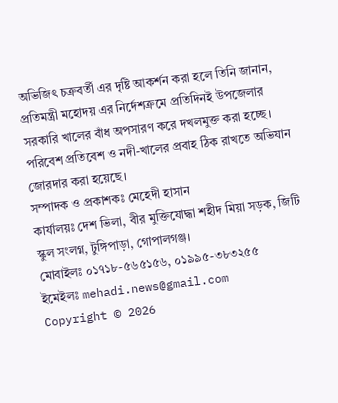অভিজিৎ চক্রবর্তী এর দৃষ্টি আকর্শন করা হলে তিনি জানান, প্রতিমন্ত্রী মহোদয় এর নির্দেশক্রমে প্রতিদিনই উপজেলার সরকারি খালের বাঁধ অপসারণ করে দখলমুক্ত করা হচ্ছে। পরিবেশ প্রতিবেশ ও নদী-খালের প্রবাহ ঠিক রাখতে অভিযান জোরদার করা হয়েছে।
সম্পাদক ও প্রকাশকঃ মেহেদী হাসান
কার্যালয়ঃ দেশ ভিলা, বীর মুক্তিযোদ্ধা শহীদ মিয়া সড়ক, জিটি স্কুল সংলগ্ন, টুঙ্গিপাড়া, গোপালগঞ্জ।
মোবাইলঃ ০১৭১৮-৫৬৫১৫৬, ০১৯৯৫-৩৮৩২৫৫
ইমেইলঃ mehadi.news@gmail.com
Copyright © 2026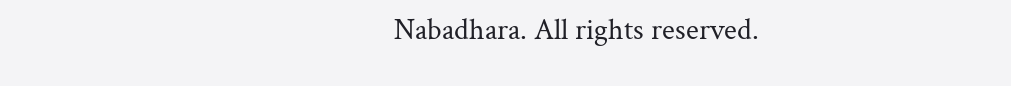Nabadhara. All rights reserved.